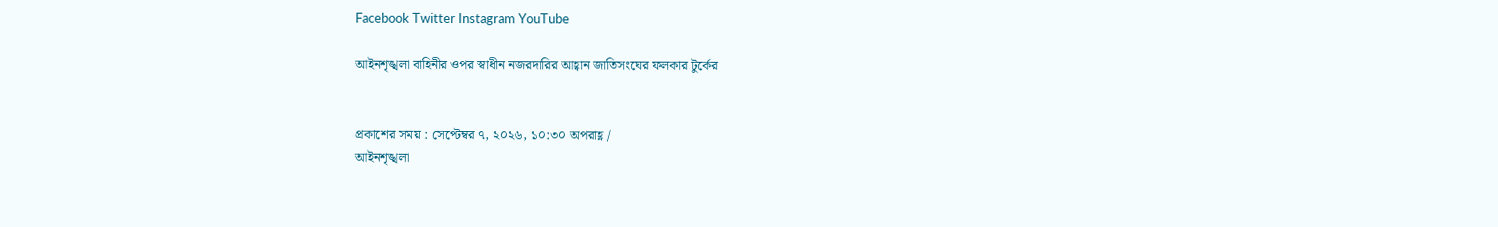Facebook Twitter Instagram YouTube

আইনশৃঙ্খলা বাহিনীর ওপর স্বাধীন নজরদারির আহ্বান জাতিসংঘের ফলকার টুর্কের


প্রকাশের সময় : সেপ্টেম্বর ৭, ২০২৬, ১০:৩০ অপরাহ্ণ /
আইনশৃঙ্খলা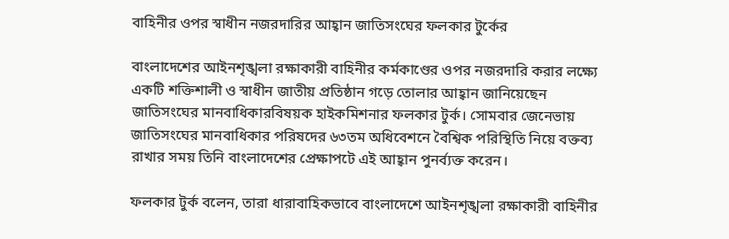বাহিনীর ওপর স্বাধীন নজরদারির আহ্বান জাতিসংঘের ফলকার টুর্কের

বাংলাদেশের আইনশৃঙ্খলা রক্ষাকারী বাহিনীর কর্মকাণ্ডের ওপর নজরদারি করার লক্ষ্যে একটি শক্তিশালী ও স্বাধীন জাতীয় প্রতিষ্ঠান গড়ে তোলার আহ্বান জানিয়েছেন জাতিসংঘের মানবাধিকারবিষয়ক হাইকমিশনার ফলকার টুর্ক। সোমবার জেনেভায় জাতিসংঘের মানবাধিকার পরিষদের ৬৩তম অধিবেশনে বৈশ্বিক পরিস্থিতি নিয়ে বক্তব্য রাখার সময় তিনি বাংলাদেশের প্রেক্ষাপটে এই আহ্বান পুনর্ব্যক্ত করেন।

ফলকার টুর্ক বলেন, তারা ধারাবাহিকভাবে বাংলাদেশে আইনশৃঙ্খলা রক্ষাকারী বাহিনীর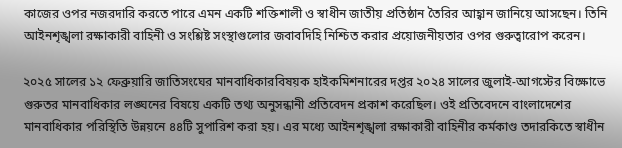কাজের ওপর নজরদারি করতে পারে এমন একটি শক্তিশালী ও স্বাধীন জাতীয় প্রতিষ্ঠান তৈরির আহ্বান জানিয়ে আসছেন। তিনি আইনশৃঙ্খলা রক্ষাকারী বাহিনী ও সংশ্লিষ্ট সংস্থাগুলোর জবাবদিহি নিশ্চিত করার প্রয়োজনীয়তার ওপর গুরুত্বারোপ করেন।

২০২৫ সালের ১২ ফেব্রুয়ারি জাতিসংঘের মানবাধিকারবিষয়ক হাইকমিশনারের দপ্তর ২০২৪ সালের জুলাই-আগস্টের বিক্ষোভে গুরুতর মানবাধিকার লঙ্ঘনের বিষয়ে একটি তথ্য অনুসন্ধানী প্রতিবেদন প্রকাশ করেছিল। ওই প্রতিবেদনে বাংলাদেশের মানবাধিকার পরিস্থিতি উন্নয়নে ৪৪টি সুপারিশ করা হয়। এর মধ্যে আইনশৃঙ্খলা রক্ষাকারী বাহিনীর কর্মকাণ্ড তদারকিতে স্বাধীন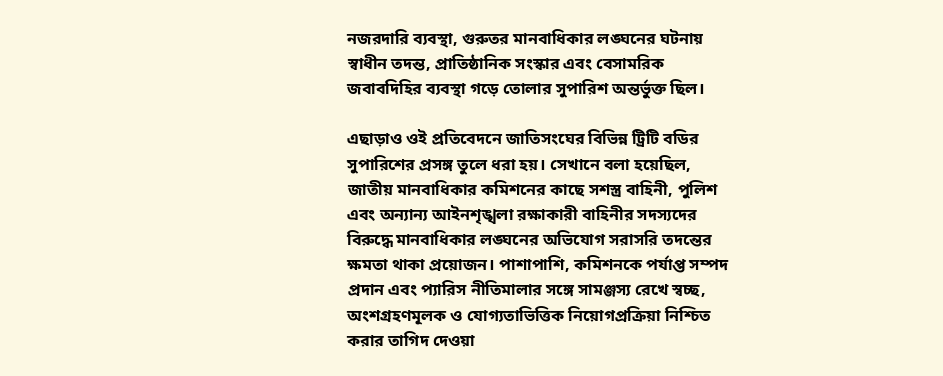নজরদারি ব্যবস্থা, গুরুতর মানবাধিকার লঙ্ঘনের ঘটনায় স্বাধীন তদন্ত, প্রাতিষ্ঠানিক সংস্কার এবং বেসামরিক জবাবদিহির ব্যবস্থা গড়ে তোলার সুপারিশ অন্তর্ভুক্ত ছিল।

এছাড়াও ওই প্রতিবেদনে জাতিসংঘের বিভিন্ন ট্রিটি বডির সুপারিশের প্রসঙ্গ তুলে ধরা হয়। সেখানে বলা হয়েছিল, জাতীয় মানবাধিকার কমিশনের কাছে সশস্ত্র বাহিনী, পুলিশ এবং অন্যান্য আইনশৃঙ্খলা রক্ষাকারী বাহিনীর সদস্যদের বিরুদ্ধে মানবাধিকার লঙ্ঘনের অভিযোগ সরাসরি তদন্তের ক্ষমতা থাকা প্রয়োজন। পাশাপাশি, কমিশনকে পর্যাপ্ত সম্পদ প্রদান এবং প্যারিস নীতিমালার সঙ্গে সামঞ্জস্য রেখে স্বচ্ছ, অংশগ্রহণমূলক ও যোগ্যতাভিত্তিক নিয়োগপ্রক্রিয়া নিশ্চিত করার তাগিদ দেওয়া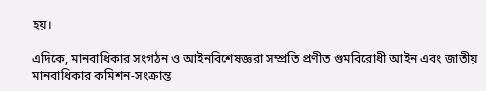হয়।

এদিকে, মানবাধিকার সংগঠন ও আইনবিশেষজ্ঞরা সম্প্রতি প্রণীত গুমবিরোধী আইন এবং জাতীয় মানবাধিকার কমিশন-সংক্রান্ত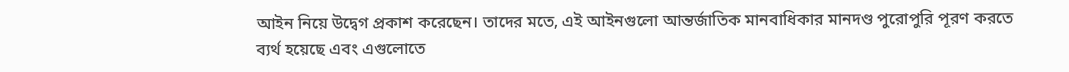আইন নিয়ে উদ্বেগ প্রকাশ করেছেন। তাদের মতে, এই আইনগুলো আন্তর্জাতিক মানবাধিকার মানদণ্ড পুরোপুরি পূরণ করতে ব্যর্থ হয়েছে এবং এগুলোতে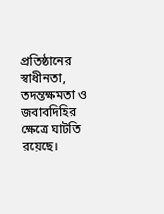প্রতিষ্ঠানের স্বাধীনতা, তদন্তক্ষমতা ও জবাবদিহির ক্ষেত্রে ঘাটতি রয়েছে।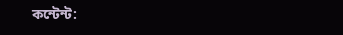কন্টেন্ট: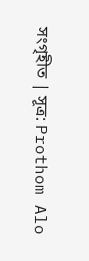সংগৃহীত | সূত্র: Prothom Alo